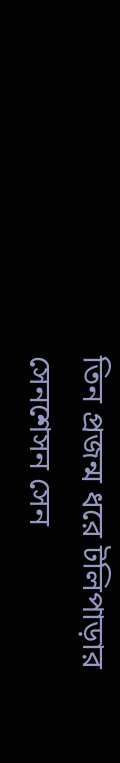তিন প্রজন্ম ধরে টলিপাড়ার সেনশেসন সেন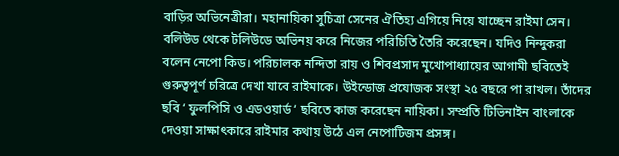বাড়ির অভিনেত্রীরা। মহানায়িকা সুচিত্রা সেনের ঐতিহ্য এগিয়ে নিয়ে যাচ্ছেন রাইমা সেন। বলিউড থেকে টলিউডে অভিনয় করে নিজের পরিচিতি তৈরি করেছেন। যদিও নিন্দুকরা বলেন নেপো কিড। পরিচালক নন্দিতা রায় ও শিবপ্রসাদ মুখোপাধ্যায়ের আগামী ছবিতেই গুরুত্বপূর্ণ চরিত্রে দেখা যাবে রাইমাকে। উইন্ডোজ প্রযোজক সংস্থা ২৫ বছরে পা রাখল। তাঁদের ছবি ‘ ফুলপিসি ও এডওয়ার্ড ‘ ছবিতে কাজ করেছেন নায়িকা। সম্প্রতি টিভিনাইন বাংলাকে দেওয়া সাক্ষাৎকারে রাইমার কথায় উঠে এল নেপোটিজম প্রসঙ্গ।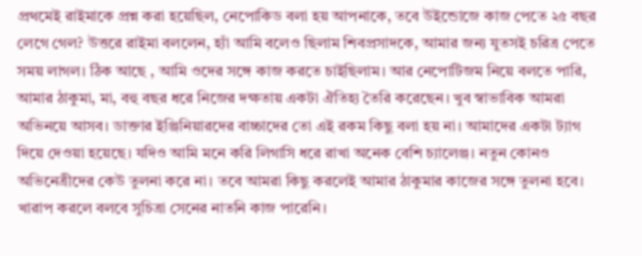প্রথমেই রাইমাকে প্রশ্ন করা হয়েছিল, নেপোকিড বলা হয় আপনাকে, তবে উইন্ডোজে কাজ পেতে ২৫ বছর লেগে গেল? উত্তরে রাইমা বললেন, হ্যাঁ আমি বলেও ছিলাম শিবপ্রসাদকে, আমার জন্য যুতসই চরিত্র পেতে সময় লাগল। ঠিক আছে , আমি ওদের সঙ্গে কাজ করতে চাইছিলাম। আর নেপোটিজম নিয়ে বলতে পারি,
আমার ঠাকুমা, মা, বহু বছর ধরে নিজের দক্ষতায় একটা ঐতিহ্য তৈরি করেছেন। খুব স্বাভাবিক আমরা অভিনয়ে আসব। ডাক্তার ইঞ্জিনিয়ারদের বাচ্চাদের তো এই রকম কিছু বলা হয় না। আমাদের একটা ট্যাগ দিয়ে দেওয়া হয়েছে। যদিও আমি মনে করি লিগাসি ধরে রাখা অনেক বেশি চ্যালেঞ্জ। নতুন কোনও অভিনেত্রীদের কেউ তুলনা করে না। তবে আমরা কিছু করলেই আমার ঠাকুমার কাজের সঙ্গে তুলনা হবে। খারাপ করলে বলবে সুচিত্রা সেনের নাতনি কাজ পারেনি।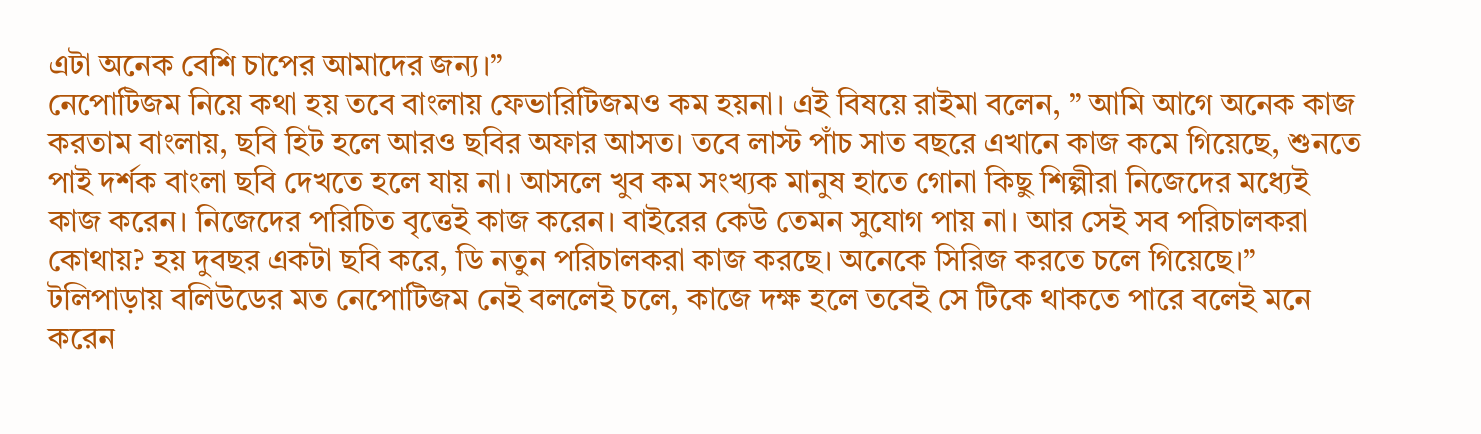এটা অনেক বেশি চাপের আমাদের জন্য।”
নেপোটিজম নিয়ে কথা হয় তবে বাংলায় ফেভারিটিজমও কম হয়না। এই বিষয়ে রাইমা বলেন, ” আমি আগে অনেক কাজ করতাম বাংলায়, ছবি হিট হলে আরও ছবির অফার আসত। তবে লাস্ট পাঁচ সাত বছরে এখানে কাজ কমে গিয়েছে, শুনতে পাই দর্শক বাংলা ছবি দেখতে হলে যায় না। আসলে খুব কম সংখ্যক মানুষ হাতে গোনা কিছু শিল্পীরা নিজেদের মধ্যেই কাজ করেন। নিজেদের পরিচিত বৃত্তেই কাজ করেন। বাইরের কেউ তেমন সুযোগ পায় না। আর সেই সব পরিচালকরা কোথায়? হয় দুবছর একটা ছবি করে, ডি নতুন পরিচালকরা কাজ করছে। অনেকে সিরিজ করতে চলে গিয়েছে।”
টলিপাড়ায় বলিউডের মত নেপোটিজম নেই বললেই চলে, কাজে দক্ষ হলে তবেই সে টিকে থাকতে পারে বলেই মনে করেন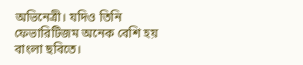অভিনেত্রী। যদিও তিনি ফেভারিটিজম অনেক বেশি হয় বাংলা ছবিতে।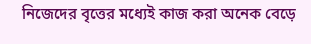নিজেদের বৃত্তের মধ্যেই কাজ করা অনেক বেড়ে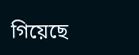গিয়েছে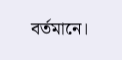বর্তমানে।